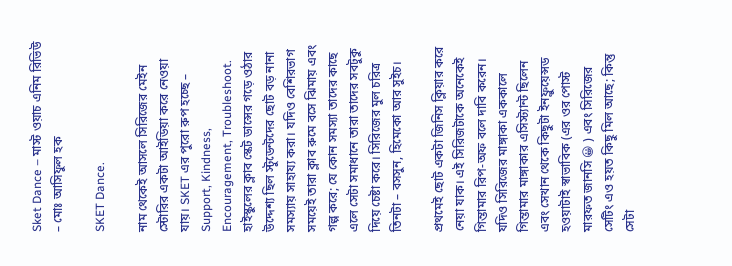Sket Dance – মাস্ট ওয়াচ এনিম রিভিউ – মোঃ আসিফুল হক

SKET Dance.

নাম থেকেই আসলে সিরিজের মেইন স্টোরির একটা আইডিয়া করে নেওয়া যায়। SKET এর পুরো রুপ হচ্ছে – Support, Kindness, Encouragement, Troubleshoot. হাইস্কুলের ক্লাব স্কেট ডান্সের গড়ে ওঠার উদ্দেশ্য ছিল স্টুডেন্টদের ছোট বড় নানা সমস্যায় সাহায্য করা। যদিও বেশিরভাগ সময়েই তারা ক্লাব রুমে বসে ঝিমায় এবং গল্প করে; যে কোন সমস্যা তাদের কাছে এলে সেটা সমাধানে তারা তাদের সবটুকু দিয়ে চেষ্টা করে। সিরিজের মুল চরিত্র তিনটা – বসসুন, হিমেকো আর সুইচ।

প্রথমেই ছোট একটা জিনিস ক্লিয়ার করে নেয়া যাক। এই সিরিজটাকে অনেকেই গিন্তামার রিপ-অফ বলে দাবি করেন। যদিও সিরিজের মাঙ্গাকা এককালে গিন্তামার মাঙ্গাকার এসিস্ট্যান্ট ছিলেন এবং সেখান থেকে কিছুটা ইনফ্লুয়েন্সড হওয়াটাই স্বাভাবিক (এর ওর পোস্ট মারফত জানসি 😀 ) এবং সিরিজের সেটিং এও হয়ত কিছু মিল আছে; কিন্তু সেটা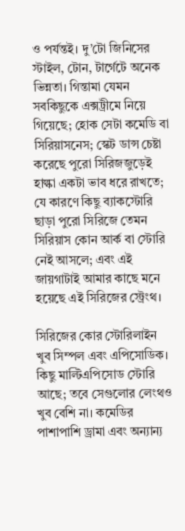ও পর্যন্তই। দু’টো জিনিসের স্টাইল, টোন, টার্গেটে অনেক ভিন্নতা। গিন্তামা যেমন সবকিছুকে এক্সট্রীমে নিয়ে গিয়েছে; হোক সেটা কমেডি বা সিরিয়াসনেস; স্কেট ডান্স চেষ্টা করেছে পুরো সিরিজজুড়েই হাল্কা একটা ভাব ধরে রাখতে; যে কারণে কিছু ব্যাকস্টোরি ছাড়া পুরো সিরিজে তেমন সিরিয়াস কোন আর্ক বা স্টোরি নেই আসলে; এবং এই জায়গাটাই আমার কাছে মনে হয়েছে এই সিরিজের স্ট্রেংথ।

সিরিজের কোর স্টোরিলাইন খুব সিম্পল এবং এপিসোডিক। কিছু মাল্টিএপিসোড স্টোরি আছে; তবে সেগুলোর লেংথও খুব বেশি না। কমেডির পাশাপাশি ড্রামা এবং অন্যান্য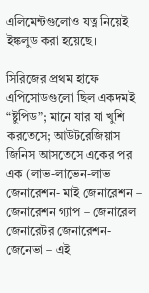এলিমেন্টগুলোও যত্ন নিয়েই ইঙ্কলুড করা হয়েছে।

সিরিজের প্রথম হাফে এপিসোডগুলো ছিল একদমই “ষ্টুপিড”; মানে যার যা খুশি করতেসে; আউটরেজিয়াস জিনিস আসতেসে একের পর এক (লাভ-লাভেন-লাভ জেনারেশন- মাই জেনারেশন – জেনারেশন গ্যাপ – জেনারেল জেনারেটর জেনারেশন- জেনেভা – এই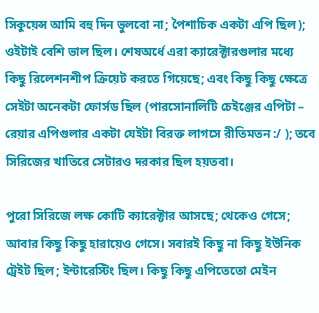সিকুয়েন্স আমি বহু দিন ভুলবো না; পৈশাচিক একটা এপি ছিল); ওইটাই বেশি ভাল ছিল। শেষঅর্ধে এরা ক্যারেক্টারগুলার মধ্যে কিছু রিলেশনশীপ ক্রিয়েট করতে গিয়েছে; এবং কিছু কিছু ক্ষেত্রে সেইটা অনেকটা ফোর্সড ছিল (পারসোনালিটি চেইঞ্জের এপিটা – রেয়ার এপিগুলার একটা যেইটা বিরক্ত লাগসে রীতিমতন :/ ); তবে সিরিজের খাতিরে সেটারও দরকার ছিল হয়তবা।

পুরো সিরিজে লক্ষ কোটি ক্যারেক্টার আসছে; থেকেও গেসে; আবার কিছু কিছু হারায়েও গেসে। সবারই কিছু না কিছু ইউনিক ট্রেইট ছিল; ইন্টারেস্টিং ছিল। কিছু কিছু এপিতেতো মেইন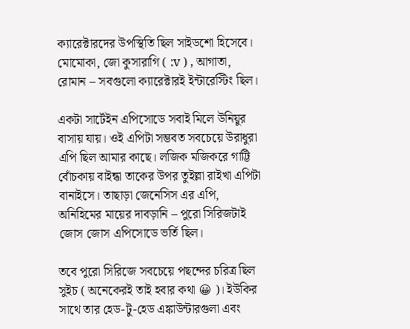ক্যারেক্টারদের উপস্থিতি ছিল সাইডশো হিসেবে। মোমোকা, জো কুসারাগি ( :v ) , আগাতা, রোমান – সবগুলো ক্যারেক্টারই ইন্টারেস্টিং ছিল।

একটা সার্টেইন এপিসোডে সবাই মিলে উনিয়ুর বাসায় যায়। ওই এপিটা সম্ভবত সবচেয়ে উরাধুরা এপি ছিল আমার কাছে। লজিক মজিকরে গাট্টি বোঁচকায় বাইন্ধা তাকের উপর তুইল্লা রাইখা এপিটা বানাইসে। তাছাড়া জেনেসিস এর এপি, অনিহিমের মায়ের দাবড়ানি – পুরো সিরিজটাই জোস জোস এপিসোডে ভর্তি ছিল।

তবে পুরো সিরিজে সবচেয়ে পছন্দের চরিত্র ছিল সুইচ ( অনেকেরই তাই হবার কথা 😀 )। ইউকির সাথে তার হেড-টু-হেড এঙ্কাউন্টারগুলা এবং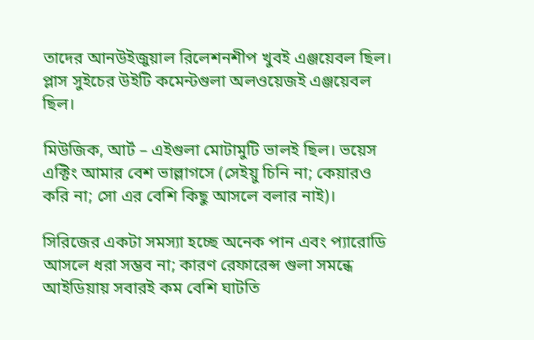তাদের আনউইজুয়াল রিলেশনশীপ খুবই এঞ্জয়েবল ছিল। প্লাস সুইচের উইটি কমেন্টগুলা অলওয়েজই এঞ্জয়েবল ছিল।

মিউজিক, আর্ট – এইগুলা মোটামুটি ভালই ছিল। ভয়েস এক্টিং আমার বেশ ভাল্লাগসে (সেইয়ু চিনি না; কেয়ারও করি না; সো এর বেশি কিছু আসলে বলার নাই)।

সিরিজের একটা সমস্যা হচ্ছে অনেক পান এবং প্যারোডি আসলে ধরা সম্ভব না; কারণ রেফারেন্স গুলা সমন্ধে আইডিয়ায় সবারই কম বেশি ঘাটতি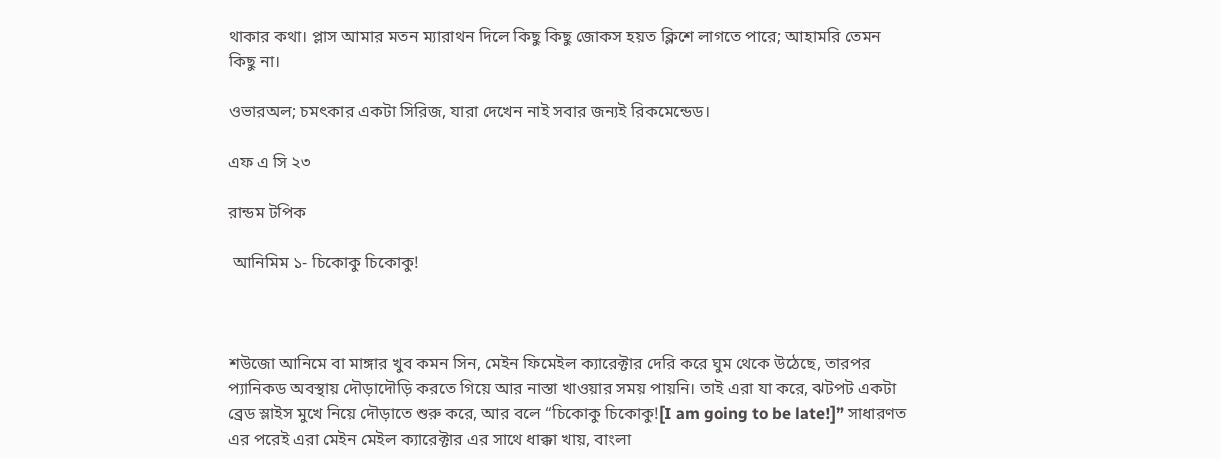থাকার কথা। প্লাস আমার মতন ম্যারাথন দিলে কিছু কিছু জোকস হয়ত ক্লিশে লাগতে পারে; আহামরি তেমন কিছু না।

ওভারঅল; চমৎকার একটা সিরিজ, যারা দেখেন নাই সবার জন্যই রিকমেন্ডেড।

এফ এ সি ২৩

রান্ডম টপিক

 আনিমিম ১- চিকোকু চিকোকু!



শউজো আনিমে বা মাঙ্গার খুব কমন সিন, মেইন ফিমেইল ক্যারেক্টার দেরি করে ঘুম থেকে উঠেছে, তারপর প্যানিকড অবস্থায় দৌড়াদৌড়ি করতে গিয়ে আর নাস্তা খাওয়ার সময় পায়নি। তাই এরা যা করে, ঝটপট একটা ব্রেড স্লাইস মুখে নিয়ে দৌড়াতে শুরু করে, আর বলে “চিকোকু চিকোকু![I am going to be late!]” সাধারণত এর পরেই এরা মেইন মেইল ক্যারেক্টার এর সাথে ধাক্কা খায়, বাংলা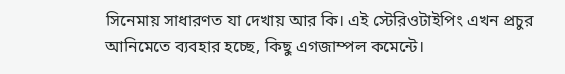সিনেমায় সাধারণত যা দেখায় আর কি। এই স্টেরিওটাইপিং এখন প্রচুর আনিমেতে ব্যবহার হচ্ছে, কিছু এগজাম্পল কমেন্টে।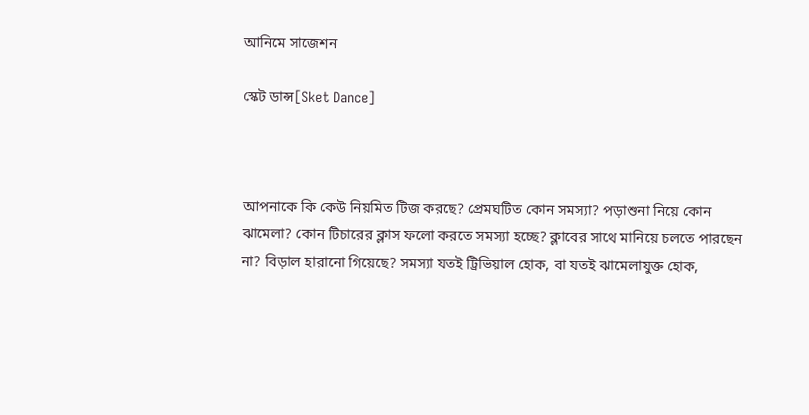আনিমে সাজেশন

স্কেট ডান্স[Sket Dance]



আপনাকে কি কেউ নিয়মিত টিজ করছে? প্রেমঘটিত কোন সমস্যা? পড়াশুনা নিয়ে কোন ঝামেলা? কোন টিচারের ক্লাস ফলো করতে সমস্যা হচ্ছে? ক্লাবের সাথে মানিয়ে চলতে পারছেন না? বিড়াল হারানো গিয়েছে? সমস্যা যতই ট্রিভিয়াল হোক, বা যতই ঝামেলাযুক্ত হোক,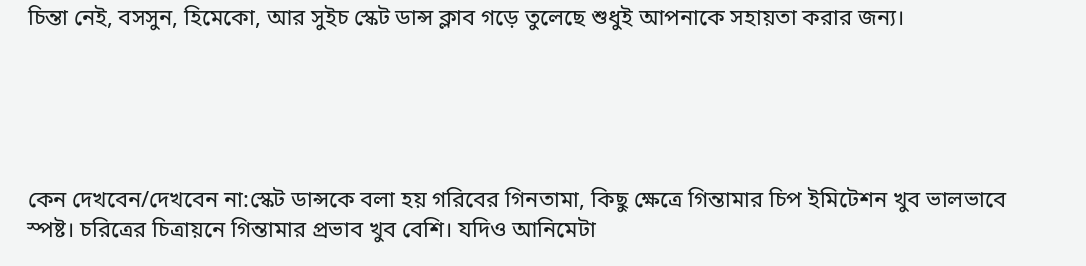চিন্তা নেই, বসসুন, হিমেকো, আর সুইচ স্কেট ডান্স ক্লাব গড়ে তুলেছে শুধুই আপনাকে সহায়তা করার জন্য।





কেন দেখবেন/দেখবেন না:স্কেট ডান্সকে বলা হয় গরিবের গিনতামা, কিছু ক্ষেত্রে গিন্তামার চিপ ইমিটেশন খুব ভালভাবে স্পষ্ট। চরিত্রের চিত্রায়নে গিন্তামার প্রভাব খুব বেশি। যদিও আনিমেটা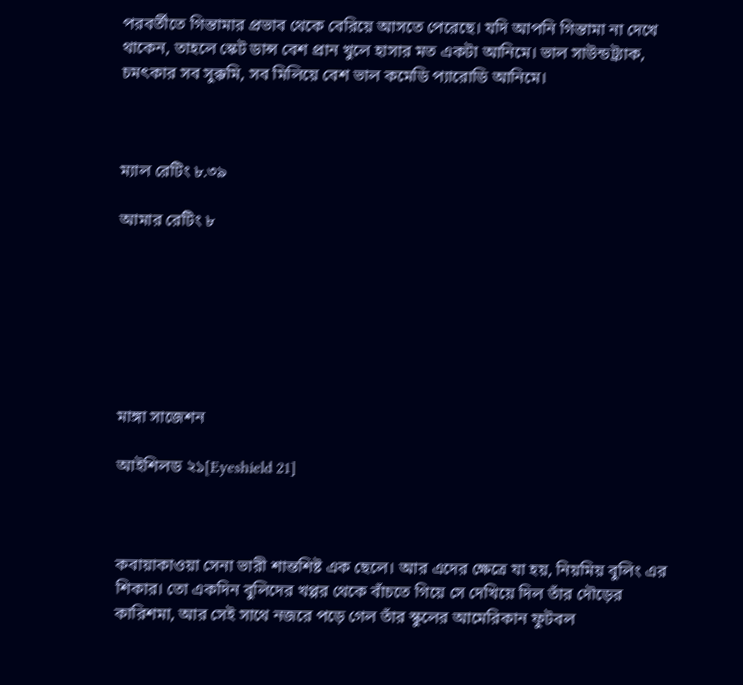পরবর্তীতে গিন্তামার প্রভাব থেকে বেরিয়ে আসতে পেরেছে। যদি আপনি গিন্তামা না দেখে থাকেন, তাহলে স্কেট ডান্স বেশ প্রান খুলে হাসার মত একটা আনিমে। ভাল সাউন্ডট্র্যাক, চমৎকার সব সুক্কমি, সব মিলিয়ে বেশ ভাল কমেডি প্যারোডি আনিমে।



ম্যাল রেটিং ৮.৩৯

আমার রেটিং ৮







মাঙ্গা সাজেশন

আইশিলড ২১[Eyeshield 21]



কবায়াকাওয়া সেনা ভারী শান্তশিষ্ট এক ছেলে। আর এদের ক্ষেত্রে যা হয়, নিয়মিয় বুলিং এর শিকার। তো একদিন বুলিদের খপ্পর থেকে বাঁচতে গিয়ে সে দেখিয়ে দিল তাঁর দৌড়ের কারিশমা, আর সেই সাথে নজরে পড়ে গেল তাঁর স্কুলের আমেরিকান ফুটবল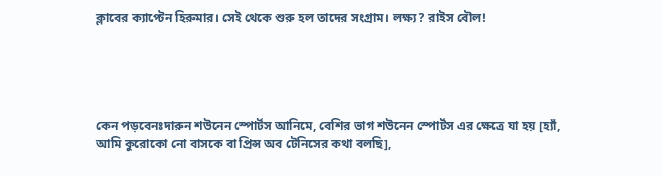ক্লাবের ক্যাপ্টেন হিরুমার। সেই থেকে শুরু হল তাদের সংগ্রাম। লক্ষ্য? রাইস বৌল!





কেন পড়বেনঃদারুন শউনেন স্পোর্টস আনিমে, বেশির ভাগ শউনেন স্পোর্টস এর ক্ষেত্রে যা হয় [হ্যাঁ, আমি কুরোকো নো বাসকে বা প্রিন্স অব টেনিসের কথা বলছি],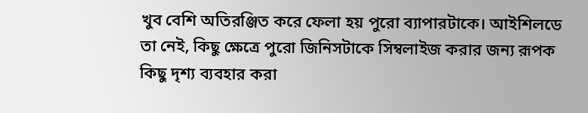খুব বেশি অতিরঞ্জিত করে ফেলা হয় পুরো ব্যাপারটাকে। আইশিলডে তা নেই, কিছু ক্ষেত্রে পুরো জিনিসটাকে সিম্বলাইজ করার জন্য রূপক কিছু দৃশ্য ব্যবহার করা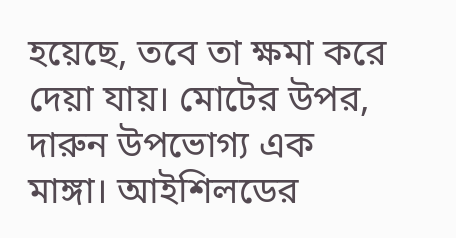হয়েছে, তবে তা ক্ষমা করে দেয়া যায়। মোটের উপর, দারুন উপভোগ্য এক মাঙ্গা। আইশিলডের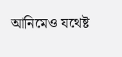আনিমেও যথেষ্ট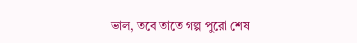ভাল, তবে তাতে গল্প পুরো শেষ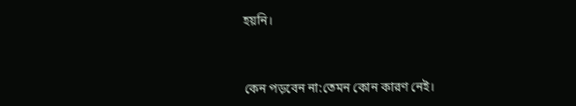হয়নি।



কেন পড়বেন না:তেমন কোন কারণ নেই।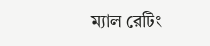ম্যাল রেটিং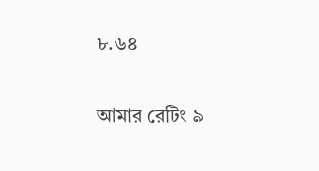৮.৬৪

আমার রেটিং ৯